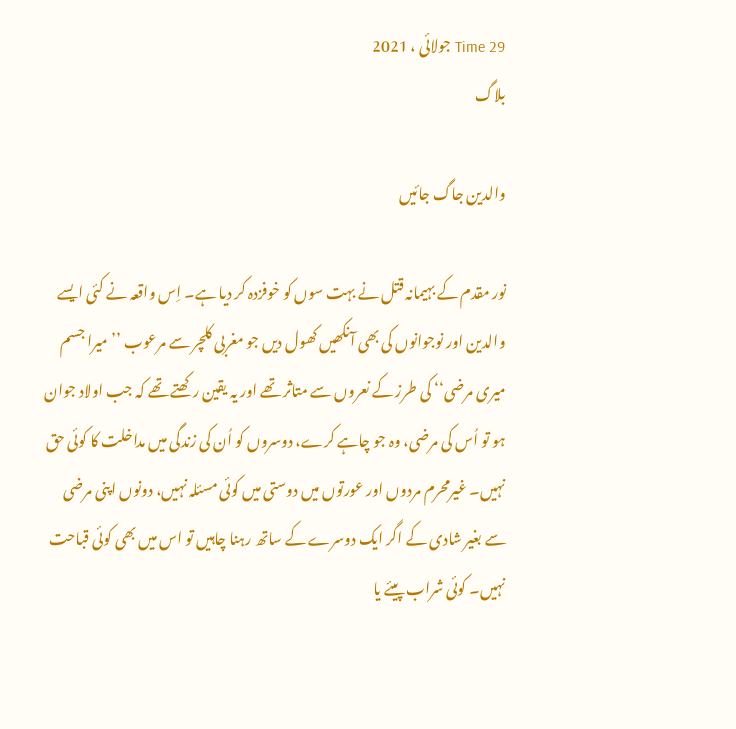Time 29 جولائی ، 2021
بلاگ

والدین جاگ جائیں

نور مقدم کے بہیمانہ قتل نے بہت سوں کو خوفزدہ کر دیا ہے۔ اِس واقعہ نے کئی ایسے والدین اور نوجوانوں کی بھی آنکھیں کھول دیں جو مغربی کلچر سے مرعوب ’’میرا جسم میری مرضی‘‘ کی طرز کے نعروں سے متاثر تھے اور یہ یقین رکھتے تھے کہ جب اولاد جوان ہو تو اُس کی مرضی، وہ جو چاہے کرے، دوسروں کو اُن کی زندگی میں مداخلت کا کوئی حق نہیں۔ غیرمحرم مردوں اور عورتوں میں دوستی میں کوئی مسئلہ نہیں، دونوں اپنی مرضی سے بغیر شادی کے اگر ایک دوسرے کے ساتھ رہنا چاہیں تو اس میں بھی کوئی قباحت نہیں۔ کوئی شراب پیئے یا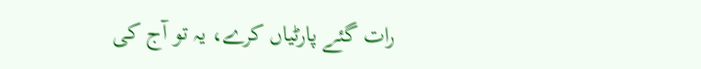رات گئے پارٹیاں کرے، یہ تو آج کی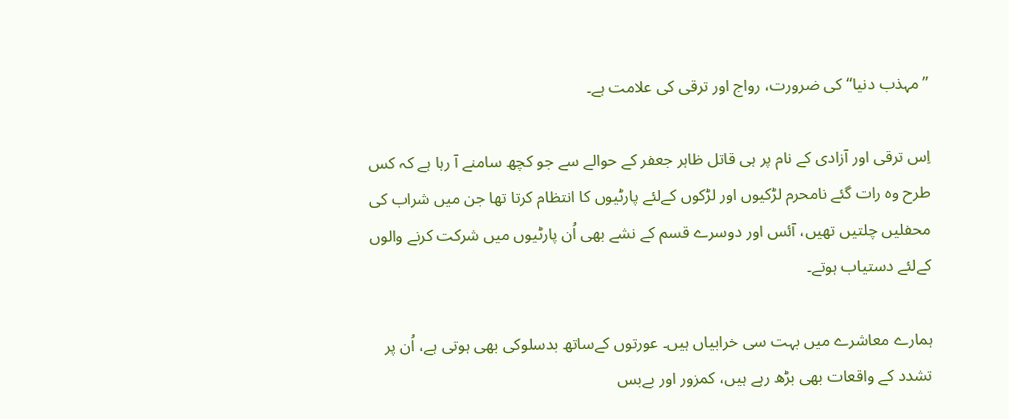’’مہذب دنیا‘‘ کی ضرورت، رواج اور ترقی کی علامت ہے۔

اِس ترقی اور آزادی کے نام پر ہی قاتل ظاہر جعفر کے حوالے سے جو کچھ سامنے آ رہا ہے کہ کس طرح وہ رات گئے نامحرم لڑکیوں اور لڑکوں کےلئے پارٹیوں کا انتظام کرتا تھا جن میں شراب کی محفلیں چلتیں تھیں، آئس اور دوسرے قسم کے نشے بھی اُن پارٹیوں میں شرکت کرنے والوں کےلئے دستیاب ہوتے۔

ہمارے معاشرے میں بہت سی خرابیاں ہیں۔ عورتوں کےساتھ بدسلوکی بھی ہوتی ہے، اُن پر تشدد کے واقعات بھی بڑھ رہے ہیں، کمزور اور بےبس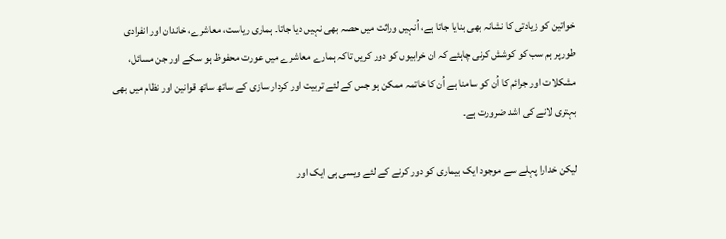خواتین کو زیادتی کا نشانہ بھی بنایا جاتا ہے، اُنہیں وراثت میں حصہ بھی نہیں دیا جاتا۔ ہماری ریاست، معاشرے، خاندان اور انفرادی طورپر ہم سب کو کوشش کرنی چاہئے کہ ان خرابیوں کو دور کریں تاکہ ہمارے معاشرے میں عورت محفوظ ہو سکے اور جن مسائل، مشکلات اور جرائم کا اُن کو سامنا ہے اُن کا خاتمہ ممکن ہو جس کے لئے تربیت اور کردار سازی کے ساتھ ساتھ قوانین اور نظام میں بھی بہتری لانے کی اشد ضرورت ہے۔

لیکن خدارا پہلے سے موجود ایک بیماری کو دور کرنے کے لئے ویسی ہی ایک اور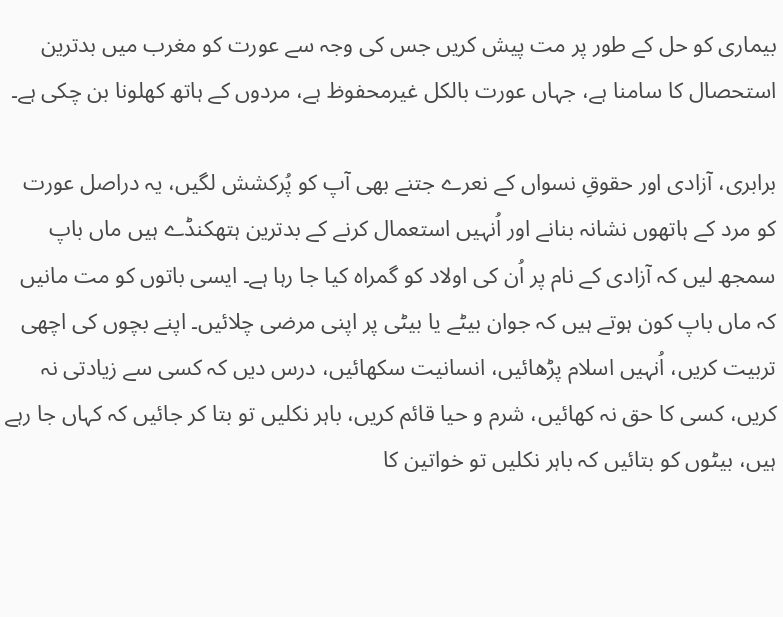بیماری کو حل کے طور پر مت پیش کریں جس کی وجہ سے عورت کو مغرب میں بدترین استحصال کا سامنا ہے، جہاں عورت بالکل غیرمحفوظ ہے، مردوں کے ہاتھ کھلونا بن چکی ہے۔

برابری، آزادی اور حقوقِ نسواں کے نعرے جتنے بھی آپ کو پُرکشش لگیں، یہ دراصل عورت کو مرد کے ہاتھوں نشانہ بنانے اور اُنہیں استعمال کرنے کے بدترین ہتھکنڈے ہیں ماں باپ سمجھ لیں کہ آزادی کے نام پر اُن کی اولاد کو گمراہ کیا جا رہا ہے۔ ایسی باتوں کو مت مانیں کہ ماں باپ کون ہوتے ہیں کہ جوان بیٹے یا بیٹی پر اپنی مرضی چلائیں۔ اپنے بچوں کی اچھی تربیت کریں، اُنہیں اسلام پڑھائیں، انسانیت سکھائیں، درس دیں کہ کسی سے زیادتی نہ کریں، کسی کا حق نہ کھائیں، شرم و حیا قائم کریں، باہر نکلیں تو بتا کر جائیں کہ کہاں جا رہے ہیں، بیٹوں کو بتائیں کہ باہر نکلیں تو خواتین کا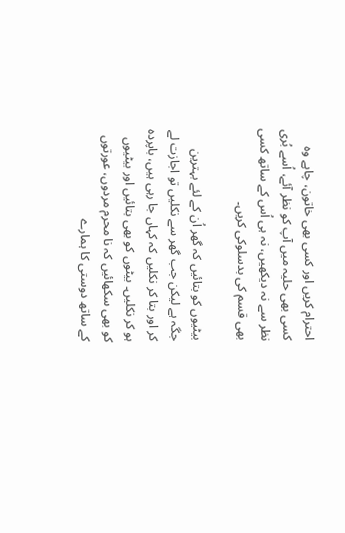احترام کریں اور کسی بھی خاتون، چاہے وہ کسی بھی حلیہ میں آپ کو نظر آئے، اُسے بُری نظر سے نہ دیکھیں، نہ ہی اُس کے ساتھ کسی بھی قسم کی بدسلوکی کریں۔

بیٹیوں کو بتائیں کہ گھر اُن کے لئے بہترین جگہ ہے لیکن جب گھر سے نکلیں تو اجازت لے کر اور بتا کر نکلیں کہ کہاں جا رہی ہیں، باپردہ ہو کر نکلیں۔ بیٹوں کو بھی بتائیں اور بیٹیوں کو بھی سکھائیں کہ نا محرم مردوں، عورتوں کے ساتھ دوستی کا ہمارے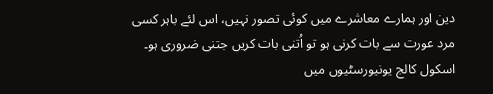دین اور ہمارے معاشرے میں کوئی تصور نہیں، اس لئے باہر کسی مرد عورت سے بات کرنی ہو تو اُتنی بات کریں جتنی ضروری ہو۔ اسکول کالج یونیورسٹیوں میں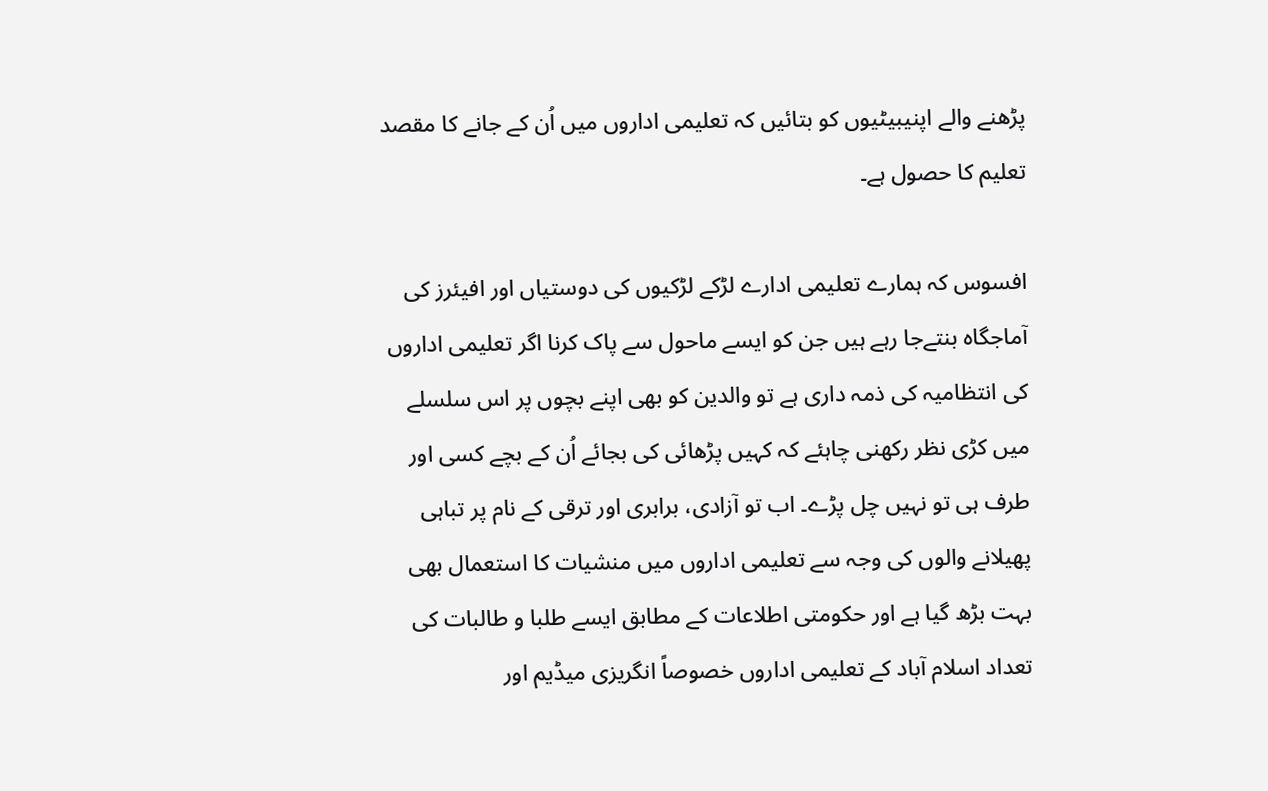پڑھنے والے اپنیبیٹیوں کو بتائیں کہ تعلیمی اداروں میں اُن کے جانے کا مقصد تعلیم کا حصول ہے۔

افسوس کہ ہمارے تعلیمی ادارے لڑکے لڑکیوں کی دوستیاں اور افیئرز کی آماجگاہ بنتےجا رہے ہیں جن کو ایسے ماحول سے پاک کرنا اگر تعلیمی اداروں کی انتظامیہ کی ذمہ داری ہے تو والدین کو بھی اپنے بچوں پر اس سلسلے میں کڑی نظر رکھنی چاہئے کہ کہیں پڑھائی کی بجائے اُن کے بچے کسی اور طرف ہی تو نہیں چل پڑے۔ اب تو آزادی، برابری اور ترقی کے نام پر تباہی پھیلانے والوں کی وجہ سے تعلیمی اداروں میں منشیات کا استعمال بھی بہت بڑھ گیا ہے اور حکومتی اطلاعات کے مطابق ایسے طلبا و طالبات کی تعداد اسلام آباد کے تعلیمی اداروں خصوصاً انگریزی میڈیم اور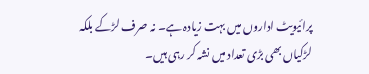پرائیویٹ اداروں میں بہت زیادہ ہے۔ نہ صرف لڑکے بلکہ لڑکیاں بھی بڑی تعداد میں نشہ کر رہی ہیں۔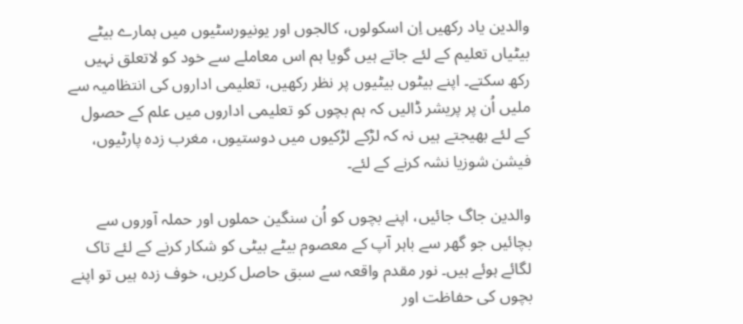والدین یاد رکھیں اِن اسکولوں، کالجوں اور یونیورسٹیوں میں ہمارے بیٹے بیٹیاں تعلیم کے لئے جاتے ہیں گویا ہم اس معاملے سے خود کو لاتعلق نہیں رکھ سکتے۔ اپنے بیٹوں بیٹیوں پر نظر رکھیں، تعلیمی اداروں کی انتظامیہ سے ملیں اُن پر پریشر ڈالیں کہ ہم بچوں کو تعلیمی اداروں میں علم کے حصول کے لئے بھیجتے ہیں نہ کہ لڑکے لڑکیوں میں دوستیوں، مغرب زدہ پارٹیوں، فیشن شوزیا نشہ کرنے کے لئے۔

والدین جاگ جائیں، اپنے بچوں کو اُن سنگین حملوں اور حملہ آوروں سے بچائیں جو گھر سے باہر آپ کے معصوم بیٹے بیٹی کو شکار کرنے کے لئے تاک لگائے ہوئے ہیں۔ نور مقدم واقعہ سے سبق حاصل کریں، خوف زدہ ہیں تو اپنے بچوں کی حفاظت اور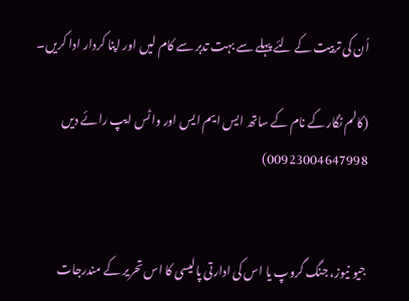اُن کی تربیت کے لئے پہلے سے بہت تدبر سے کام لیں اور اپنا کردار ادا کریں۔

(کالم نگار کے نام کے ساتھ ایس ایم ایس اور واٹس ایپ رائے دیں 00923004647998)


جیو نیوز، جنگ گروپ یا اس کی ادارتی پالیسی کا اس تحریر کے مندرجات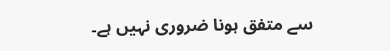سے متفق ہونا ضروری نہیں ہے۔